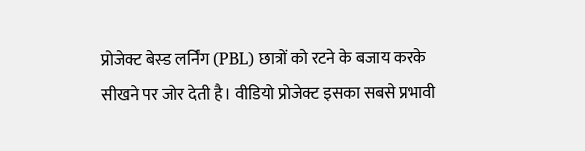प्रोजेक्ट बेस्ड लर्निंग (PBL) छात्रों को रटने के बजाय करके सीखने पर जोर देती है। वीडियो प्रोजेक्ट इसका सबसे प्रभावी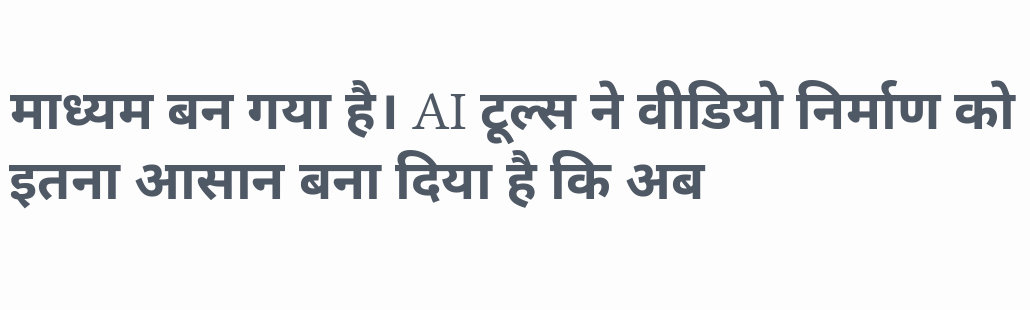माध्यम बन गया है। AI टूल्स ने वीडियो निर्माण को इतना आसान बना दिया है कि अब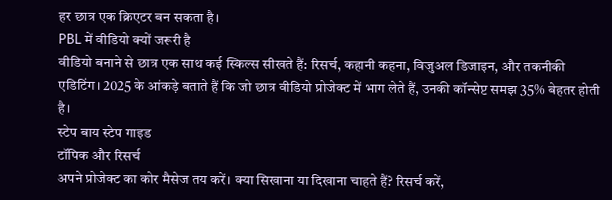हर छात्र एक क्रिएटर बन सकता है।
PBL में वीडियो क्यों जरूरी है
वीडियो बनाने से छात्र एक साथ कई स्किल्स सीखते हैं: रिसर्च, कहानी कहना, विजुअल डिजाइन, और तकनीकी एडिटिंग। 2025 के आंकड़े बताते हैं कि जो छात्र वीडियो प्रोजेक्ट में भाग लेते हैं, उनकी कॉन्सेप्ट समझ 35% बेहतर होती है।
स्टेप बाय स्टेप गाइड
टॉपिक और रिसर्च
अपने प्रोजेक्ट का कोर मैसेज तय करें। क्या सिखाना या दिखाना चाहते हैं? रिसर्च करें,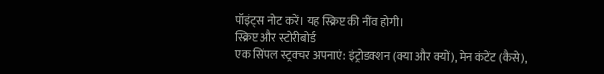पॉइंट्स नोट करें। यह स्क्रिप्ट की नींव होगी।
स्क्रिप्ट और स्टोरीबोर्ड
एक सिंपल स्ट्रक्चर अपनाएं: इंट्रोडक्शन (क्या और क्यों), मेन कंटेंट (कैसे),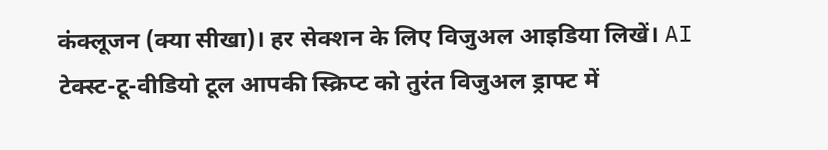कंक्लूजन (क्या सीखा)। हर सेक्शन के लिए विजुअल आइडिया लिखें। AI टेक्स्ट-टू-वीडियो टूल आपकी स्क्रिप्ट को तुरंत विजुअल ड्राफ्ट में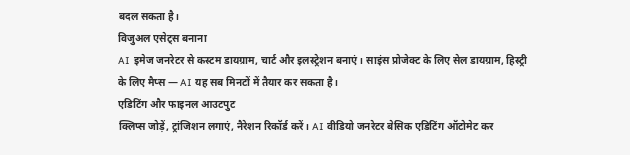बदल सकता है।
विजुअल एसेट्स बनाना
AI इमेज जनरेटर से कस्टम डायग्राम, चार्ट और इलस्ट्रेशन बनाएं। साइंस प्रोजेक्ट के लिए सेल डायग्राम, हिस्ट्री के लिए मैप्स — AI यह सब मिनटों में तैयार कर सकता है।
एडिटिंग और फाइनल आउटपुट
क्लिप्स जोड़ें, ट्रांजिशन लगाएं, नैरेशन रिकॉर्ड करें। AI वीडियो जनरेटर बेसिक एडिटिंग ऑटोमेट कर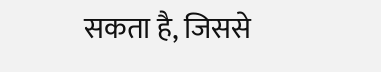सकता है, जिससे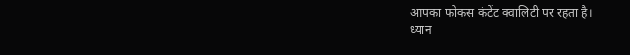आपका फोकस कंटेंट क्वालिटी पर रहता है।
ध्यान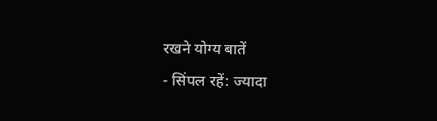रखने योग्य बातें
- सिंपल रहें: ज्यादा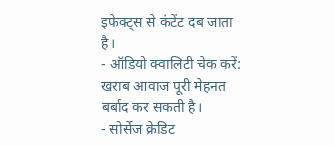इफेक्ट्स से कंटेंट दब जाता है।
- ऑडियो क्वालिटी चेक करें: खराब आवाज पूरी मेहनत बर्बाद कर सकती है।
- सोर्सेज क्रेडिट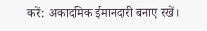करें: अकादमिक ईमानदारी बनाए रखें।